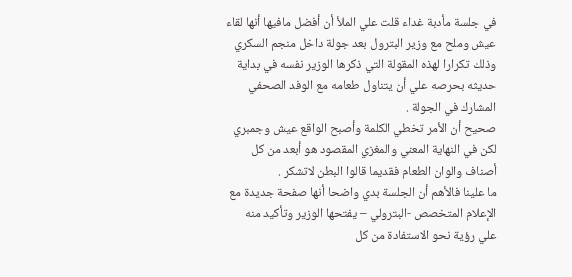في جلسة مأدبة غداء قلت علي الملأ أن أفضل مافيها أنها لقاء عيش وملح مع وزير البترول بعد جولة داخل منجم السكري وذلك تكرارا لهذه المقولة التي ذكرها الوزير نفسه في بداية حديثه بحرصه علي أن يتناول طعامه مع الوفد الصحفي المشارك في الجولة .
صحيح أن الأمر تخطي الكلمة وأصبح الواقع عيش وجمبري لكن في النهاية المعني والمغزي المقصود هو أبعد من كل أصناف والوان الطعام فقديما قالوا البطن لاتشكر .
ما علينا فالأهم أن الجلسة بدي واضحا أنها صفحة جديدة مع الإعلام المتخصص -البترولي – يفتحها الوزير وتأكيد منه علي رؤية نحو الاستفادة من كل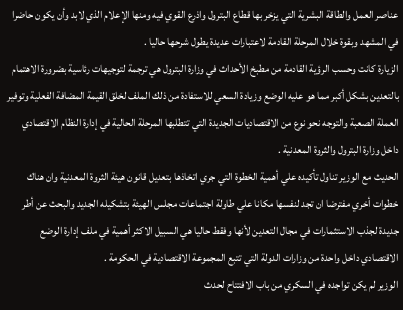عناصر العمل والطاقة البشرية التي يزخر بها قطاع البترول واذرع القوي فيه ومنها الإعلام الذي لابد وأن يكون حاضرا في المشهد وبقوة خلال المرحلة القادمة لاعتبارات عديدة يطول شرحها حاليا .
الزيارة كانت وحسب الرؤية القادمة من مطبخ الأحداث في وزارة البترول هي ترجمة لتوجيهات رئاسية بضرورة الاهتمام بالتعدين بشكل أكبر مما هو عليه الوضع وزيادة السعي للاستفادة من ذلك الملف لخلق القيمة المضافة الفعلية وتوفير العملة الصعبة والتوجه نحو نوع من الاقتصاديات الجديدة التي تتطلبها المرحلة الحالية في إدارة النظام الاقتصادي داخل وزارة البترول والثروة المعدنية .
الحديث مع الوزير تناول تأكيده علي أهمية الخطوة التي جري اتخاذها بتعديل قانون هيئة الثروة المعدنية وان هناك خطوات أخري مفترضا ان تجد لنفسها مكانا علي طاولة اجتماعات مجلس الهيئة بتشكيله الجديد والبحث عن أطر جديدة لجذب الاستثمارات في مجال التعدين لأنها وفقط حاليا هي السبيل الاكثر أهمية في ملف إدارة الوضع الاقتصادي داخل واحدة من وزارات الدولة التي تتبع المجموعة الاقتصادية في الحكومة .
الوزير لم يكن تواجده في السكري من باب الافتتاح لحدث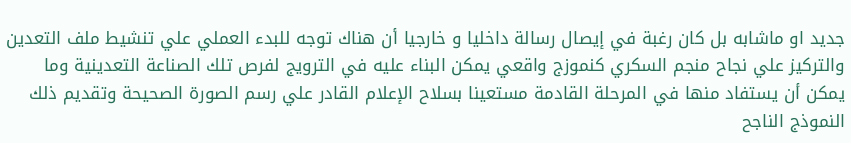جديد او ماشابه بل كان رغبة في إيصال رسالة داخليا و خارجيا أن هناك توجه للبدء العملي علي تنشيط ملف التعدين والتركيز علي نجاح منجم السكري كنموزج واقعي يمكن البناء عليه في الترويج لفرص تلك الصناعة التعدينية وما يمكن أن يستفاد منها في المرحلة القادمة مستعينا بسلاح الإعلام القادر علي رسم الصورة الصحيحة وتقديم ذلك النموذج الناجح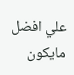علي افضل مايكون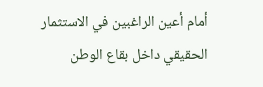أمام أعين الراغبين في الاستثمار الحقيقي داخل بقاع الوطن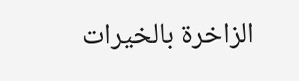الزاخرة بالخيرات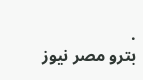.
بترو مصر نيوز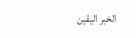الخبر اليقين